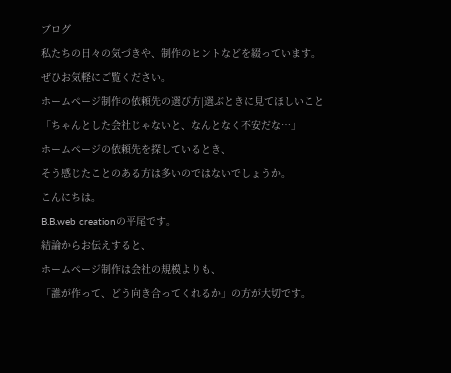ブログ
私たちの日々の気づきや、制作のヒントなどを綴っています。
ぜひお気軽にご覧ください。
ホームページ制作の依頼先の選び方|選ぶときに見てほしいこと
「ちゃんとした会社じゃないと、なんとなく不安だな…」
ホームページの依頼先を探しているとき、
そう感じたことのある方は多いのではないでしょうか。
こんにちは。
B.B.web creationの平尾です。
結論からお伝えすると、
ホームページ制作は会社の規模よりも、
「誰が作って、どう向き合ってくれるか」の方が大切です。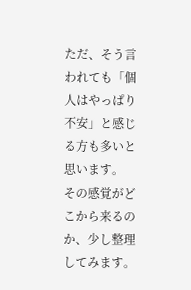ただ、そう言われても「個人はやっぱり不安」と感じる方も多いと思います。
その感覚がどこから来るのか、少し整理してみます。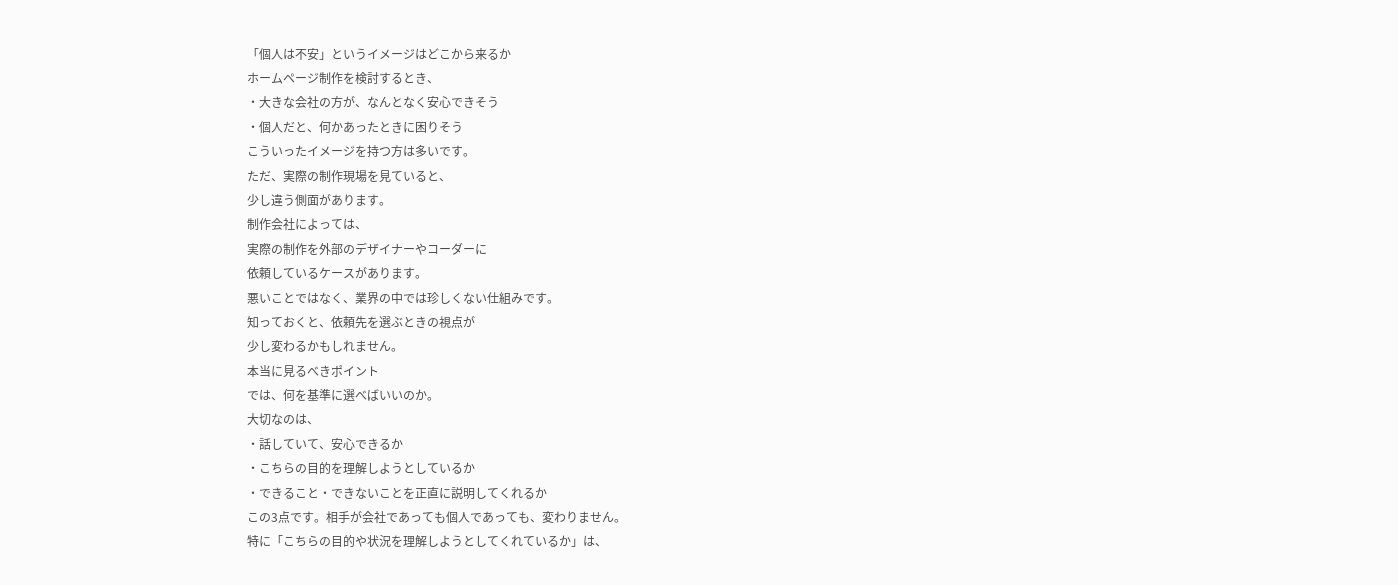「個人は不安」というイメージはどこから来るか
ホームページ制作を検討するとき、
・大きな会社の方が、なんとなく安心できそう
・個人だと、何かあったときに困りそう
こういったイメージを持つ方は多いです。
ただ、実際の制作現場を見ていると、
少し違う側面があります。
制作会社によっては、
実際の制作を外部のデザイナーやコーダーに
依頼しているケースがあります。
悪いことではなく、業界の中では珍しくない仕組みです。
知っておくと、依頼先を選ぶときの視点が
少し変わるかもしれません。
本当に見るべきポイント
では、何を基準に選べばいいのか。
大切なのは、
・話していて、安心できるか
・こちらの目的を理解しようとしているか
・できること・できないことを正直に説明してくれるか
この3点です。相手が会社であっても個人であっても、変わりません。
特に「こちらの目的や状況を理解しようとしてくれているか」は、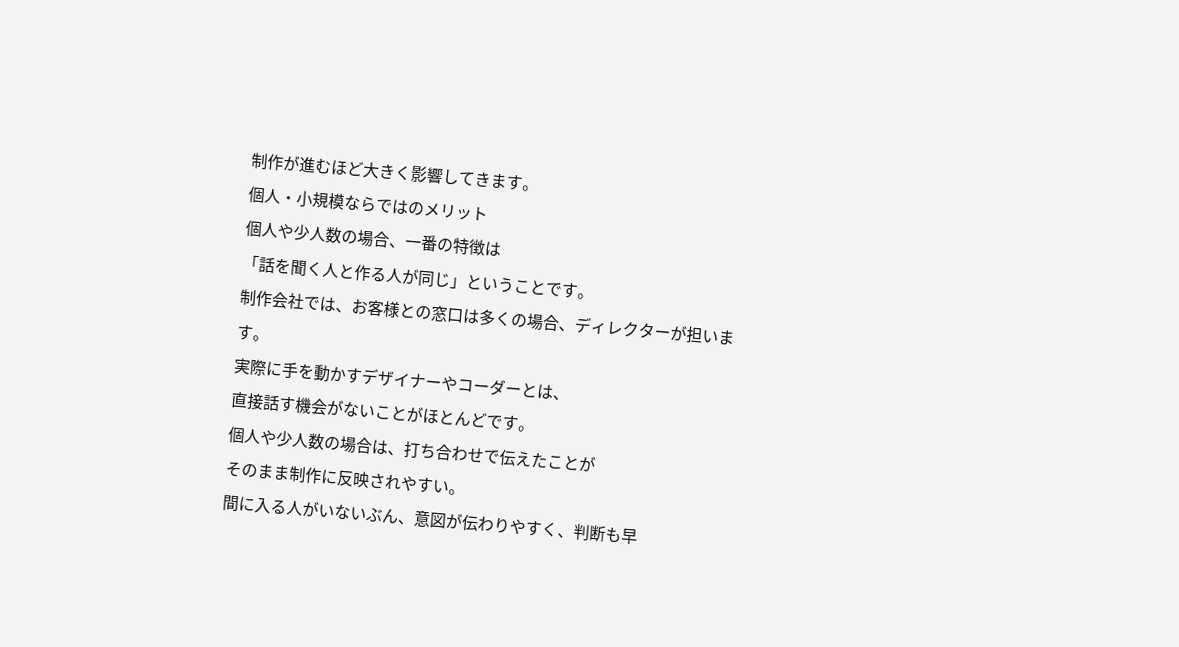制作が進むほど大きく影響してきます。
個人・小規模ならではのメリット
個人や少人数の場合、一番の特徴は
「話を聞く人と作る人が同じ」ということです。
制作会社では、お客様との窓口は多くの場合、ディレクターが担います。
実際に手を動かすデザイナーやコーダーとは、
直接話す機会がないことがほとんどです。
個人や少人数の場合は、打ち合わせで伝えたことが
そのまま制作に反映されやすい。
間に入る人がいないぶん、意図が伝わりやすく、判断も早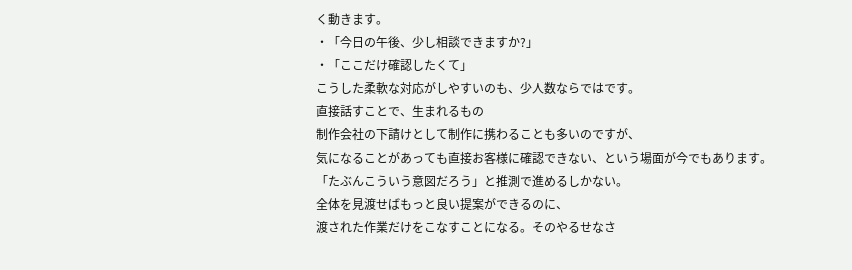く動きます。
・「今日の午後、少し相談できますか?」
・「ここだけ確認したくて」
こうした柔軟な対応がしやすいのも、少人数ならではです。
直接話すことで、生まれるもの
制作会社の下請けとして制作に携わることも多いのですが、
気になることがあっても直接お客様に確認できない、という場面が今でもあります。
「たぶんこういう意図だろう」と推測で進めるしかない。
全体を見渡せばもっと良い提案ができるのに、
渡された作業だけをこなすことになる。そのやるせなさ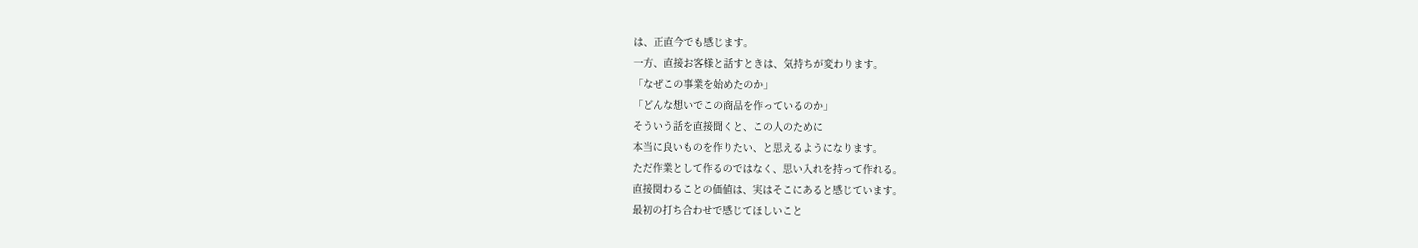は、正直今でも感じます。
一方、直接お客様と話すときは、気持ちが変わります。
「なぜこの事業を始めたのか」
「どんな想いでこの商品を作っているのか」
そういう話を直接聞くと、この人のために
本当に良いものを作りたい、と思えるようになります。
ただ作業として作るのではなく、思い入れを持って作れる。
直接関わることの価値は、実はそこにあると感じています。
最初の打ち合わせで感じてほしいこと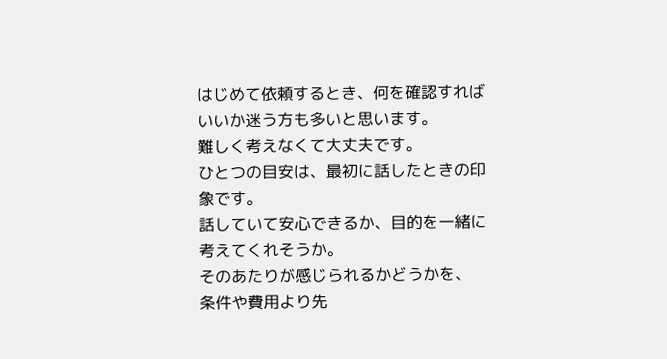はじめて依頼するとき、何を確認すればいいか迷う方も多いと思います。
難しく考えなくて大丈夫です。
ひとつの目安は、最初に話したときの印象です。
話していて安心できるか、目的を一緒に考えてくれそうか。
そのあたりが感じられるかどうかを、
条件や費用より先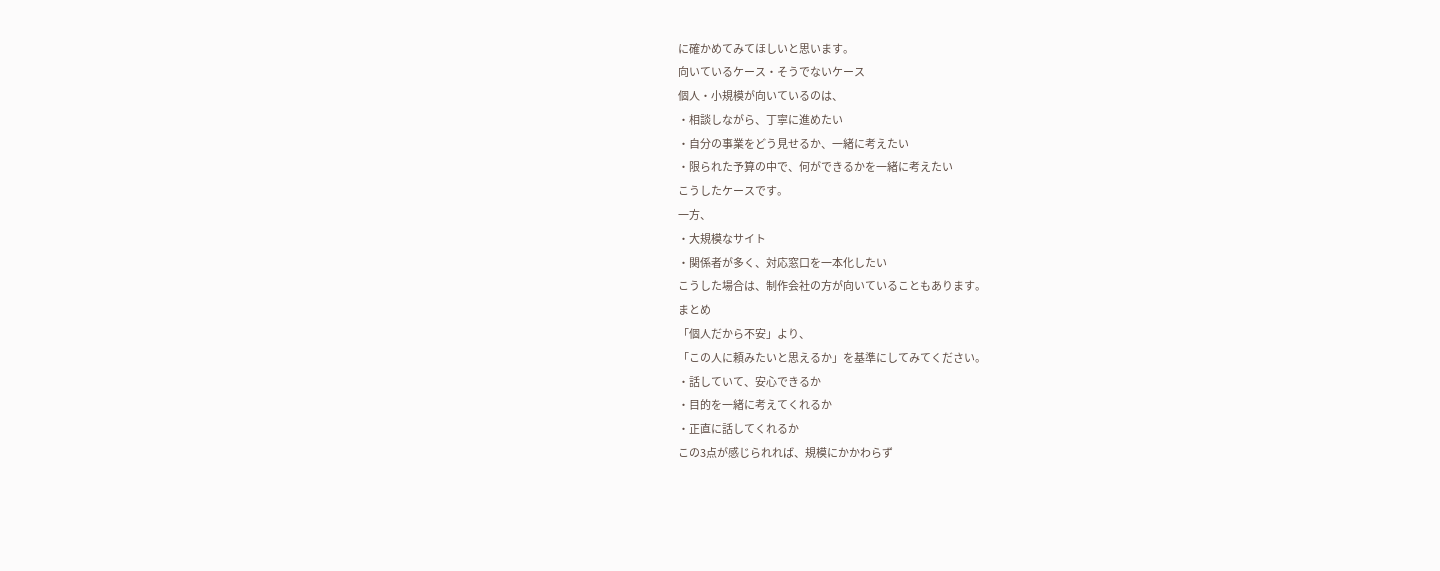に確かめてみてほしいと思います。
向いているケース・そうでないケース
個人・小規模が向いているのは、
・相談しながら、丁寧に進めたい
・自分の事業をどう見せるか、一緒に考えたい
・限られた予算の中で、何ができるかを一緒に考えたい
こうしたケースです。
一方、
・大規模なサイト
・関係者が多く、対応窓口を一本化したい
こうした場合は、制作会社の方が向いていることもあります。
まとめ
「個人だから不安」より、
「この人に頼みたいと思えるか」を基準にしてみてください。
・話していて、安心できるか
・目的を一緒に考えてくれるか
・正直に話してくれるか
この3点が感じられれば、規模にかかわらず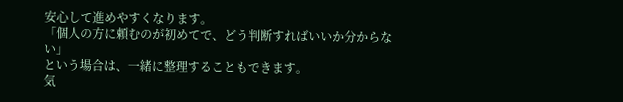安心して進めやすくなります。
「個人の方に頼むのが初めてで、どう判断すればいいか分からない」
という場合は、一緒に整理することもできます。
気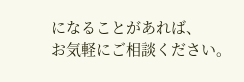になることがあれば、
お気軽にご相談ください。